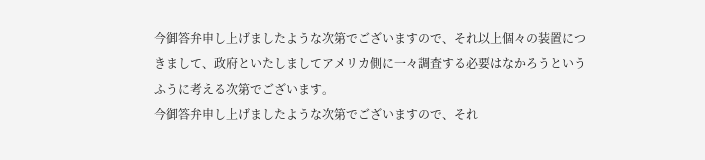今御答弁申し上げましたような次第でございますので、それ以上個々の装置につきまして、政府といたしましてアメリカ側に一々調査する必要はなかろうというふうに考える次第でございます。
今御答弁申し上げましたような次第でございますので、それ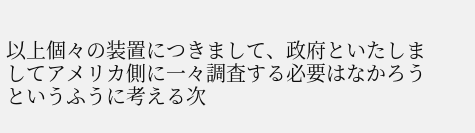以上個々の装置につきまして、政府といたしましてアメリカ側に一々調査する必要はなかろうというふうに考える次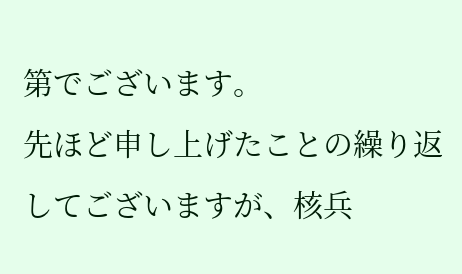第でございます。
先ほど申し上げたことの繰り返してございますが、核兵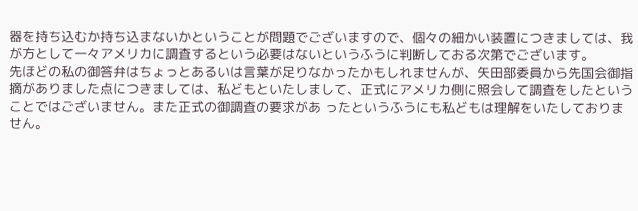器を持ち込むか持ち込まないかということが問題でございますので、個々の細かい装置につきましては、我が方として一々アメリカに調査するという必要はないというふうに判断しておる次第でございます。
先ほどの私の御答弁はちょっとあるいは言葉が足りなかったかもしれませんが、矢田部委員から先国会御指摘がありました点につきましては、私どもといたしまして、正式にアメリカ側に照会して調査をしたということではございません。また正式の御調査の要求があ ったというふうにも私どもは理解をいたしておりません。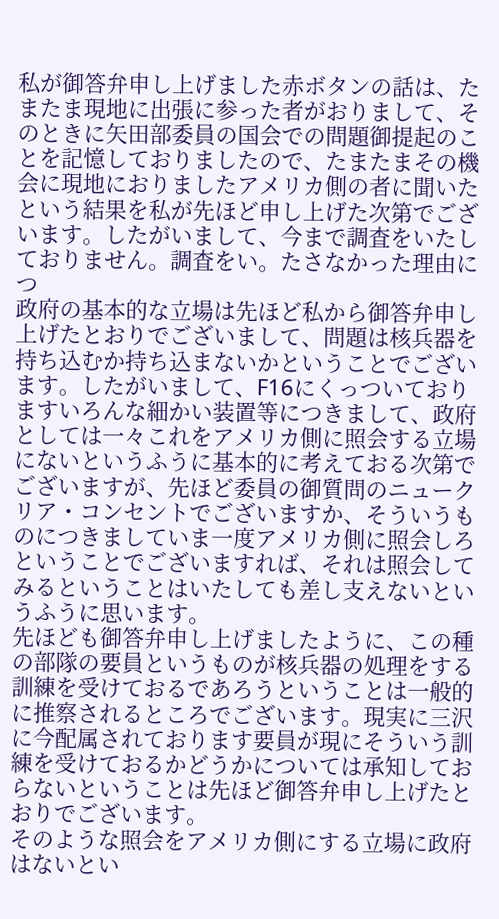私が御答弁申し上げました赤ボタンの話は、たまたま現地に出張に参った者がおりまして、そのときに矢田部委員の国会での問題御提起のことを記憶しておりましたので、たまたまその機会に現地におりましたアメリカ側の者に聞いたという結果を私が先ほど申し上げた次第でございます。したがいまして、今まで調査をいたしておりません。調査をい。たさなかった理由につ
政府の基本的な立場は先ほど私から御答弁申し上げたとおりでございまして、問題は核兵器を持ち込むか持ち込まないかということでございます。したがいまして、F16にくっついておりますいろんな細かい装置等につきまして、政府としては一々これをアメリカ側に照会する立場にないというふうに基本的に考えておる次第でございますが、先ほど委員の御質問のニュークリア・コンセントでございますか、そういうものにつきましていま一度アメリカ側に照会しろということでございますれば、それは照会してみるということはいたしても差し支えないというふうに思います。
先ほども御答弁申し上げましたように、この種の部隊の要員というものが核兵器の処理をする訓練を受けておるであろうということは一般的に推察されるところでございます。現実に三沢に今配属されております要員が現にそういう訓練を受けておるかどうかについては承知しておらないということは先ほど御答弁申し上げたとおりでございます。
そのような照会をアメリカ側にする立場に政府はないとい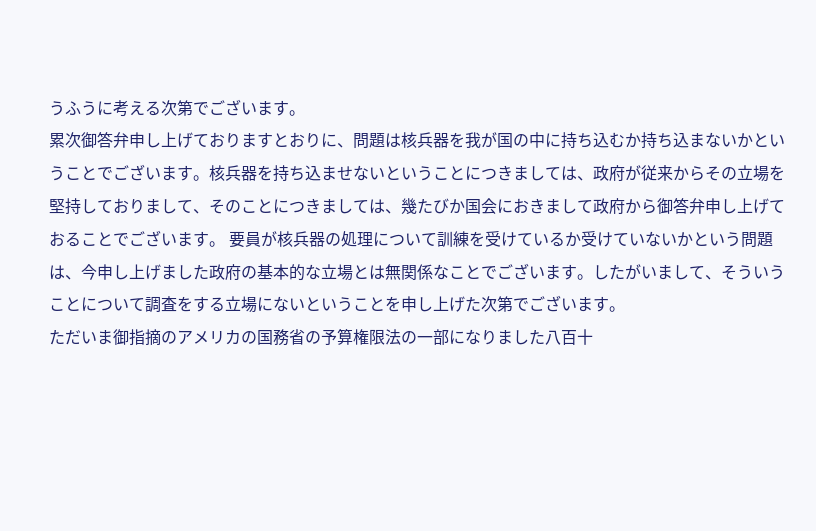うふうに考える次第でございます。
累次御答弁申し上げておりますとおりに、問題は核兵器を我が国の中に持ち込むか持ち込まないかということでございます。核兵器を持ち込ませないということにつきましては、政府が従来からその立場を堅持しておりまして、そのことにつきましては、幾たびか国会におきまして政府から御答弁申し上げておることでございます。 要員が核兵器の処理について訓練を受けているか受けていないかという問題は、今申し上げました政府の基本的な立場とは無関係なことでございます。したがいまして、そういうことについて調査をする立場にないということを申し上げた次第でございます。
ただいま御指摘のアメリカの国務省の予算権限法の一部になりました八百十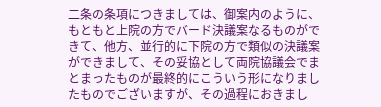二条の条項につきましては、御案内のように、もともと上院の方でバード決議案なるものができて、他方、並行的に下院の方で類似の決議案ができまして、その妥協として両院協議会でまとまったものが最終的にこういう形になりましたものでございますが、その過程におきまし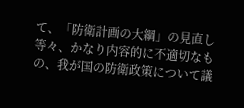て、「防衛計画の大綱」の見直し等々、かなり内容的に不適切なもの、我が国の防衛政策について議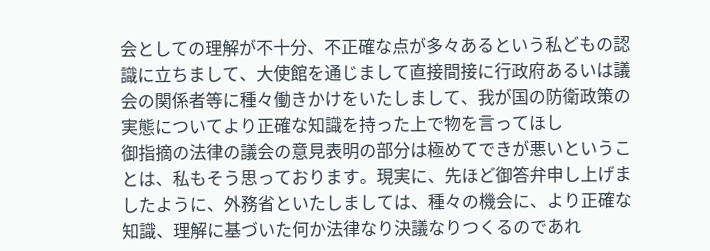会としての理解が不十分、不正確な点が多々あるという私どもの認識に立ちまして、大使館を通じまして直接間接に行政府あるいは議会の関係者等に種々働きかけをいたしまして、我が国の防衛政策の実態についてより正確な知識を持った上で物を言ってほし
御指摘の法律の議会の意見表明の部分は極めてできが悪いということは、私もそう思っております。現実に、先ほど御答弁申し上げましたように、外務省といたしましては、種々の機会に、より正確な知識、理解に基づいた何か法律なり決議なりつくるのであれ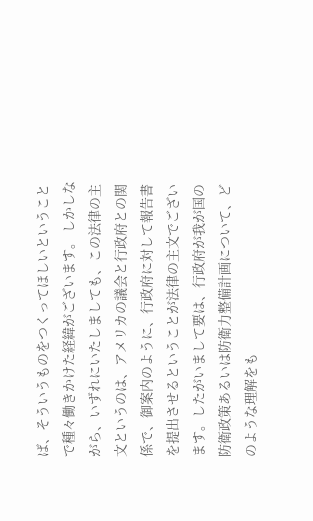ば、そういうものをつくってほしいということで種々働きかけた経緯がございます。 しかしながら、いずれにいたしましても、この法律の主文というのは、アメリカの議会と行政府との関係で、御案内のように、行政府に対して報告書を提出させるということが法律の主文でございます。したがいまして要は、行政府が我が国の防衛政策あるいは防衛力整備計画について、どのような理解をも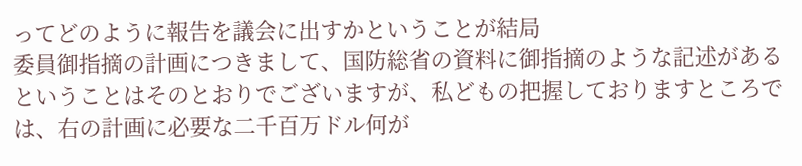ってどのように報告を議会に出すかということが結局
委員御指摘の計画につきまして、国防総省の資料に御指摘のような記述があるということはそのとおりでございますが、私どもの把握しておりますところでは、右の計画に必要な二千百万ドル何が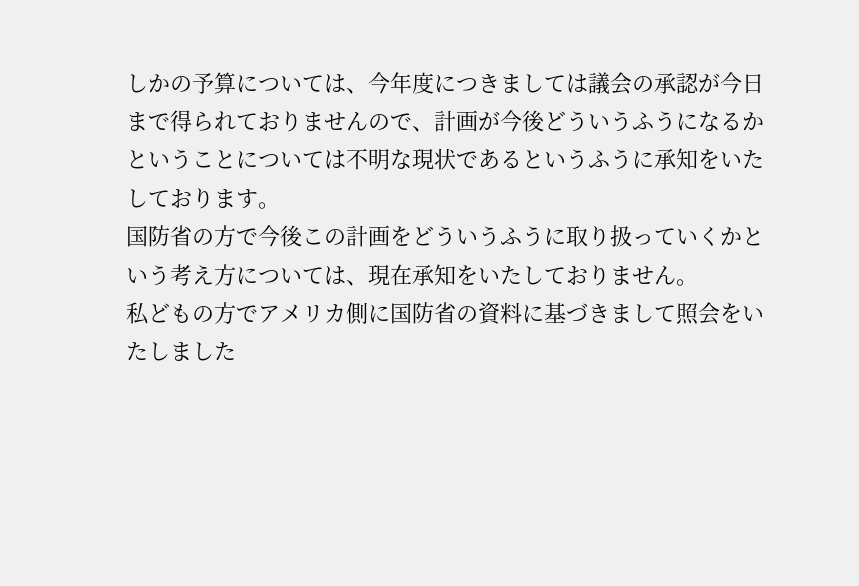しかの予算については、今年度につきましては議会の承認が今日まで得られておりませんので、計画が今後どういうふうになるかということについては不明な現状であるというふうに承知をいたしております。
国防省の方で今後この計画をどういうふうに取り扱っていくかという考え方については、現在承知をいたしておりません。
私どもの方でアメリカ側に国防省の資料に基づきまして照会をいたしました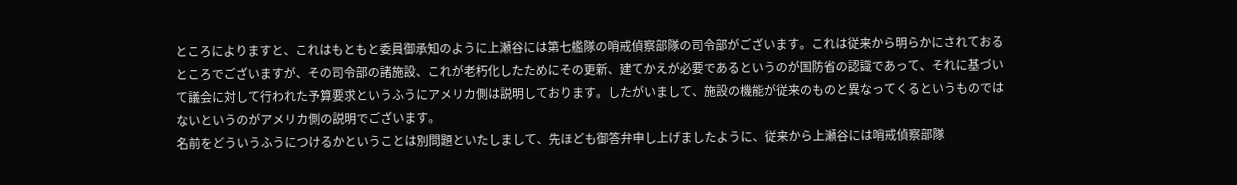ところによりますと、これはもともと委員御承知のように上瀬谷には第七艦隊の哨戒偵察部隊の司令部がございます。これは従来から明らかにされておるところでございますが、その司令部の諸施設、これが老朽化したためにその更新、建てかえが必要であるというのが国防省の認識であって、それに基づいて議会に対して行われた予算要求というふうにアメリカ側は説明しております。したがいまして、施設の機能が従来のものと異なってくるというものではないというのがアメリカ側の説明でございます。
名前をどういうふうにつけるかということは別問題といたしまして、先ほども御答弁申し上げましたように、従来から上瀬谷には哨戒偵察部隊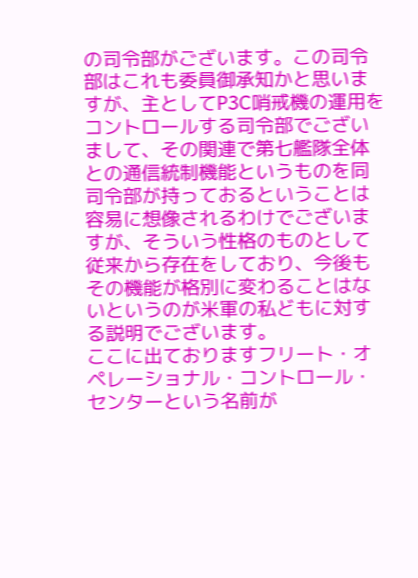の司令部がございます。この司令部はこれも委員御承知かと思いますが、主としてP3C哨戒機の運用をコントロールする司令部でございまして、その関連で第七艦隊全体との通信統制機能というものを同司令部が持っておるということは容易に想像されるわけでございますが、そういう性格のものとして従来から存在をしており、今後もその機能が格別に変わることはないというのが米軍の私どもに対する説明でございます。
ここに出ておりますフリート・オペレーショナル・コントロール・センターという名前が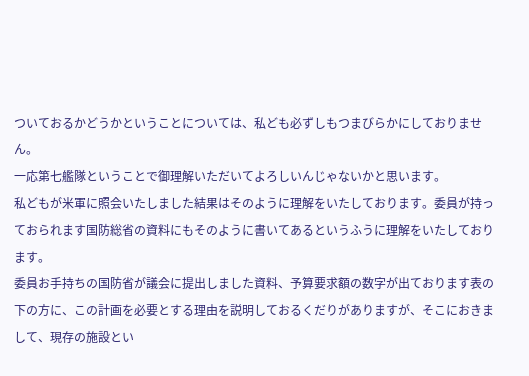ついておるかどうかということについては、私ども必ずしもつまびらかにしておりません。
一応第七艦隊ということで御理解いただいてよろしいんじゃないかと思います。
私どもが米軍に照会いたしました結果はそのように理解をいたしております。委員が持っておられます国防総省の資料にもそのように書いてあるというふうに理解をいたしております。
委員お手持ちの国防省が議会に提出しました資料、予算要求額の数字が出ております表の下の方に、この計画を必要とする理由を説明しておるくだりがありますが、そこにおきまして、現存の施設とい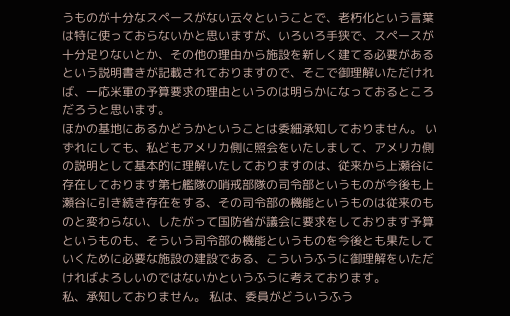うものが十分なスペースがない云々ということで、老朽化という言葉は特に使っておらないかと思いますが、いろいろ手狭で、スペースが十分足りないとか、その他の理由から施設を新しく建てる必要があるという説明書きが記載されておりますので、そこで御理解いただければ、一応米軍の予算要求の理由というのは明らかになっておるところだろうと思います。
ほかの基地にあるかどうかということは委細承知しておりません。 いずれにしても、私どもアメリカ側に照会をいたしまして、アメリカ側の説明として基本的に理解いたしておりますのは、従来から上瀬谷に存在しております第七艦隊の哨戒部隊の司令部というものが今後も上瀬谷に引き続き存在をする、その司令部の機能というものは従来のものと変わらない、したがって国防省が議会に要求をしております予算というものも、そういう司令部の機能というものを今後とも果たしていくために必要な施設の建設である、こういうふうに御理解をいただければよろしいのではないかというふうに考えております。
私、承知しておりません。 私は、委員がどういうふう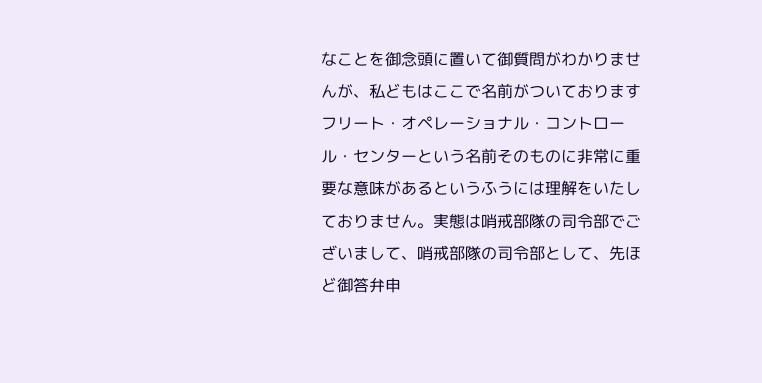なことを御念頭に置いて御質問がわかりませんが、私どもはここで名前がついておりますフリート・オペレーショナル・コントロール・センターという名前そのものに非常に重要な意味があるというふうには理解をいたしておりません。実態は哨戒部隊の司令部でございまして、哨戒部隊の司令部として、先ほど御答弁申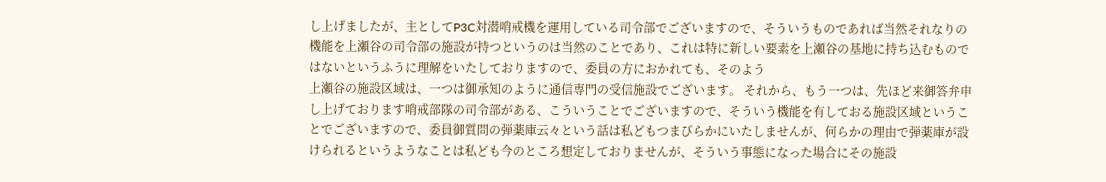し上げましたが、主としてP3C対潜哨戒機を運用している司令部でございますので、そういうものであれば当然それなりの機能を上瀬谷の司令部の施設が持つというのは当然のことであり、これは特に新しい要素を上瀬谷の基地に持ち込むものではないというふうに理解をいたしておりますので、委員の方におかれても、そのよう
上瀬谷の施設区域は、一つは御承知のように通信専門の受信施設でございます。 それから、もう一つは、先ほど来御答弁申し上げております哨戒部隊の司令部がある、こういうことでございますので、そういう機能を有しておる施設区域ということでございますので、委員御質問の弾薬庫云々という話は私どもつまびらかにいたしませんが、何らかの理由で弾薬庫が設けられるというようなことは私ども今のところ想定しておりませんが、そういう事態になった場合にその施設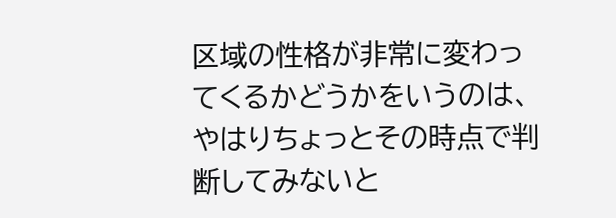区域の性格が非常に変わってくるかどうかをいうのは、やはりちょっとその時点で判断してみないと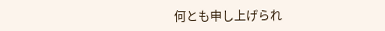何とも申し上げられ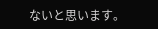ないと思います。